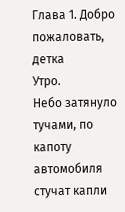Глава 1. Добро пожаловать, детка
Утро.
Небо затянуло тучами, по капоту автомобиля стучат капли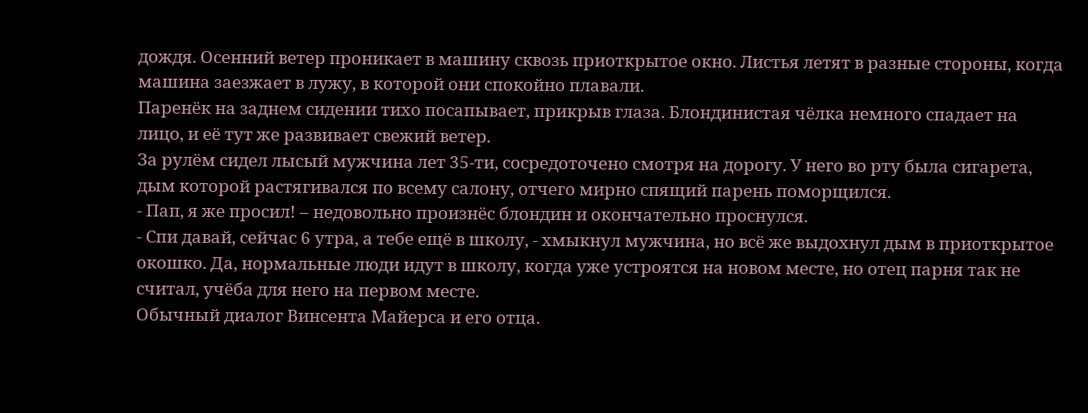дождя. Осенний ветер проникает в машину сквозь приоткрытое окно. Листья летят в разные стороны, когда машина заезжает в лужу, в которой они спокойно плавали.
Паренёк на заднем сидении тихо посапывает, прикрыв глаза. Блондинистая чёлка немного спадает на лицо, и её тут же развивает свежий ветер.
За рулём сидел лысый мужчина лет 35-ти, сосредоточено смотря на дорогу. У него во рту была сигарета, дым которой растягивался по всему салону, отчего мирно спящий парень поморщился.
- Пап, я же просил! – недовольно произнёс блондин и окончательно проснулся.
- Спи давай, сейчас 6 утра, а тебе ещё в школу, - хмыкнул мужчина, но всё же выдохнул дым в приоткрытое окошко. Да, нормальные люди идут в школу, когда уже устроятся на новом месте, но отец парня так не считал, учёба для него на первом месте.
Обычный диалог Винсента Майерса и его отца.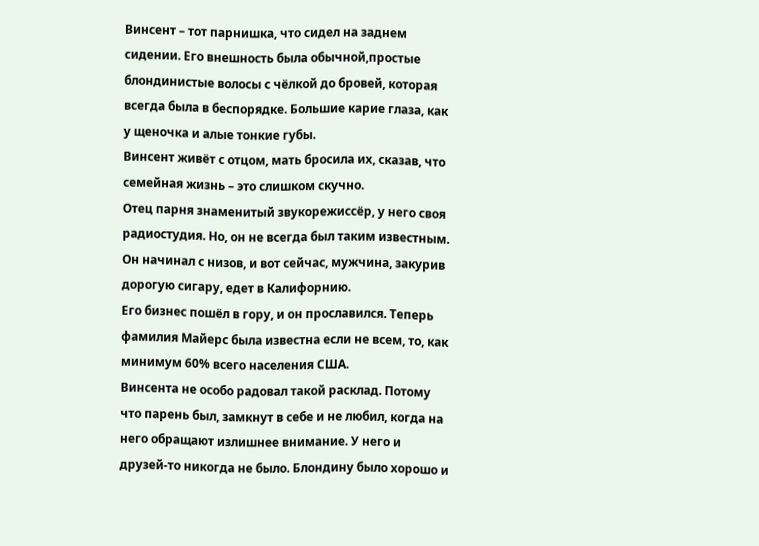Винсент – тот парнишка, что сидел на заднем сидении. Его внешность была обычной,простые блондинистые волосы с чёлкой до бровей, которая всегда была в беспорядке. Большие карие глаза, как у щеночка и алые тонкие губы.
Винсент живёт с отцом, мать бросила их, сказав, что семейная жизнь – это слишком скучно.
Отец парня знаменитый звукорежиссёр, у него своя радиостудия. Но, он не всегда был таким известным. Он начинал с низов, и вот сейчас, мужчина, закурив дорогую сигару, едет в Калифорнию.
Его бизнес пошёл в гору, и он прославился. Теперь фамилия Майерс была известна если не всем, то, как минимум 60% всего населения США.
Винсента не особо радовал такой расклад. Потому что парень был, замкнут в себе и не любил, когда на него обращают излишнее внимание. У него и друзей-то никогда не было. Блондину было хорошо и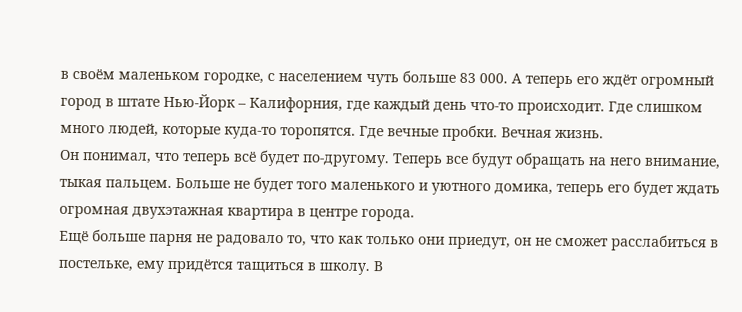в своём маленьком городке, с населением чуть больше 83 000. А теперь его ждёт огромный город в штате Нью-Йорк – Калифорния, где каждый день что-то происходит. Где слишком много людей, которые куда-то торопятся. Где вечные пробки. Вечная жизнь.
Он понимал, что теперь всё будет по-другому. Теперь все будут обращать на него внимание, тыкая пальцем. Больше не будет того маленького и уютного домика, теперь его будет ждать огромная двухэтажная квартира в центре города.
Ещё больше парня не радовало то, что как только они приедут, он не сможет расслабиться в постельке, ему придётся тащиться в школу. В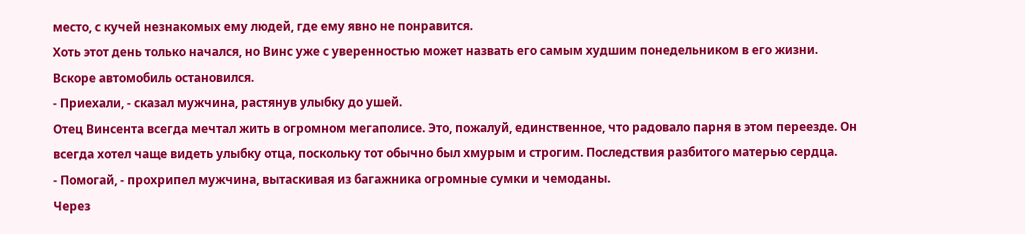место, с кучей незнакомых ему людей, где ему явно не понравится.
Хоть этот день только начался, но Винс уже с уверенностью может назвать его самым худшим понедельником в его жизни.
Вскоре автомобиль остановился.
- Приехали, - сказал мужчина, растянув улыбку до ушей.
Отец Винсента всегда мечтал жить в огромном мегаполисе. Это, пожалуй, единственное, что радовало парня в этом переезде. Он всегда хотел чаще видеть улыбку отца, поскольку тот обычно был хмурым и строгим. Последствия разбитого матерью сердца.
- Помогай, - прохрипел мужчина, вытаскивая из багажника огромные сумки и чемоданы.
Через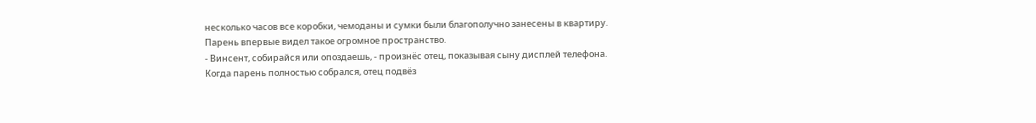несколько часов все коробки, чемоданы и сумки были благополучно занесены в квартиру.
Парень впервые видел такое огромное пространство.
- Винсент, собирайся или опоздаешь, - произнёс отец, показывая сыну дисплей телефона.
Когда парень полностью собрался, отец подвёз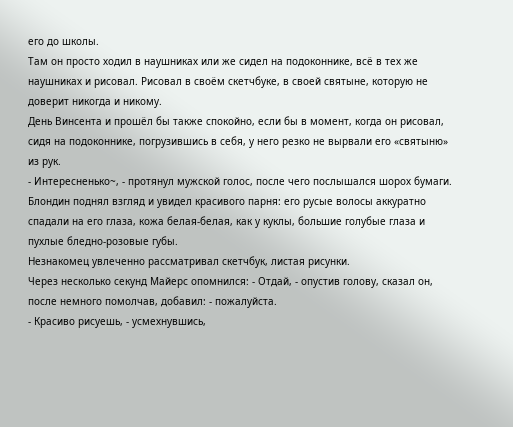его до школы.
Там он просто ходил в наушниках или же сидел на подоконнике, всё в тех же наушниках и рисовал. Рисовал в своём скетчбуке, в своей святыне, которую не доверит никогда и никому.
День Винсента и прошёл бы также спокойно, если бы в момент, когда он рисовал, сидя на подоконнике, погрузившись в себя, у него резко не вырвали его «святыню» из рук.
- Интересненько~, - протянул мужской голос, после чего послышался шорох бумаги.
Блондин поднял взгляд и увидел красивого парня: его русые волосы аккуратно спадали на его глаза, кожа белая-белая, как у куклы, большие голубые глаза и пухлые бледно-розовые губы.
Незнакомец увлеченно рассматривал скетчбук, листая рисунки.
Через несколько секунд Майерс опомнился: - Отдай, - опустив голову, сказал он, после немного помолчав, добавил: - пожалуйста.
- Красиво рисуешь, - усмехнувшись,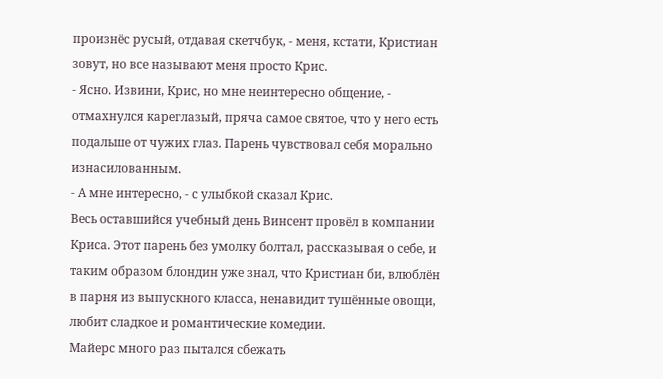произнёс русый, отдавая скетчбук, - меня, кстати, Кристиан зовут, но все называют меня просто Крис.
- Ясно. Извини, Крис, но мне неинтересно общение, - отмахнулся кареглазый, пряча самое святое, что у него есть подальше от чужих глаз. Парень чувствовал себя морально изнасилованным.
- А мне интересно, - с улыбкой сказал Крис.
Весь оставшийся учебный день Винсент провёл в компании Криса. Этот парень без умолку болтал, рассказывая о себе, и таким образом блондин уже знал, что Кристиан би, влюблён в парня из выпускного класса, ненавидит тушённые овощи, любит сладкое и романтические комедии.
Майерс много раз пытался сбежать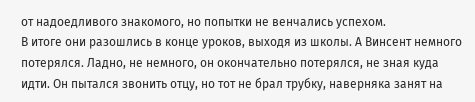от надоедливого знакомого, но попытки не венчались успехом.
В итоге они разошлись в конце уроков, выходя из школы. А Винсент немного потерялся. Ладно, не немного, он окончательно потерялся, не зная куда идти. Он пытался звонить отцу, но тот не брал трубку, наверняка занят на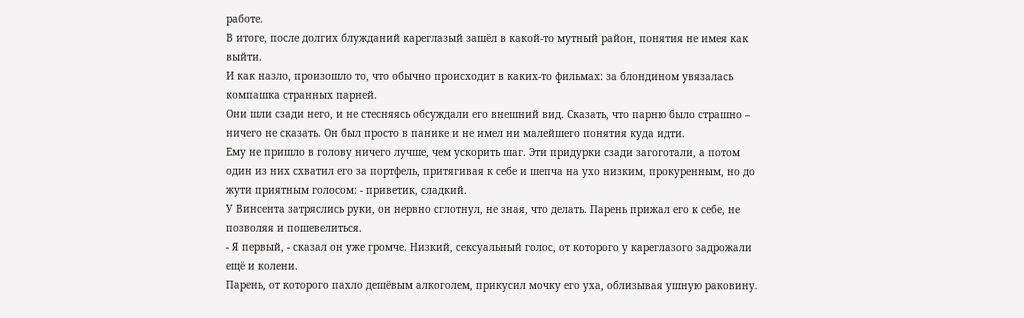работе.
В итоге, после долгих блужданий кареглазый зашёл в какой-то мутный район, понятия не имея как выйти.
И как назло, произошло то, что обычно происходит в каких-то фильмах: за блондином увязалась компашка странных парней.
Они шли сзади него, и не стесняясь обсуждали его внешний вид. Сказать, что парню было страшно – ничего не сказать. Он был просто в панике и не имел ни малейшего понятия куда идти.
Ему не пришло в голову ничего лучше, чем ускорить шаг. Эти придурки сзади загоготали, а потом один из них схватил его за портфель, притягивая к себе и шепча на ухо низким, прокуренным, но до жути приятным голосом: - приветик, сладкий.
У Винсента затряслись руки, он нервно сглотнул, не зная, что делать. Парень прижал его к себе, не позволяя и пошевелиться.
- Я первый, - сказал он уже громче. Низкий, сексуальный голос, от которого у кареглазого задрожали ещё и колени.
Парень, от которого пахло дешёвым алкоголем, прикусил мочку его уха, облизывая ушную раковину.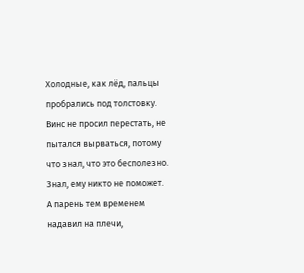Холодные, как лёд, пальцы пробрались под толстовку. Винс не просил перестать, не пытался вырваться, потому что знал, что это бесполезно. Знал, ему никто не поможет.
А парень тем временем надавил на плечи,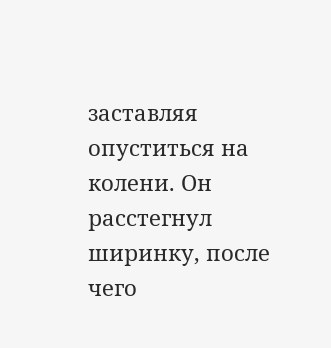заставляя опуститься на колени. Он расстегнул ширинку, после чего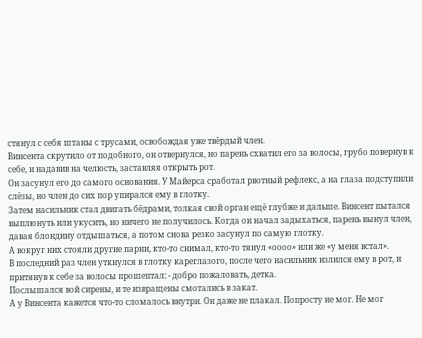стянул с себя штаны с трусами, освобождая уже твёрдый член.
Винсента скрутило от подобного, он отвернулся, но парень схватил его за волосы, грубо повернув к себе, и надавив на челюсть, заставляя открыть рот.
Он засунул его до самого основания. У Майерса сработал рвотный рефлекс, а на глаза подступили слёзы, но член до сих пор упирался ему в глотку.
Затем насильник стал двигать бёдрами, толкая свой орган ещё глубже и дальше. Винсент пытался выплюнуть или укусить, но ничего не получилось. Когда он начал задыхаться, парень вынул член, давая блондину отдышаться, а потом снова резко засунул по самую глотку.
А вокруг них стояли другие парни, кто-то снимал, кто-то тянул «оооо» или же «у меня встал».
В последний раз член уткнулся в глотку кареглазого, после чего насильник излился ему в рот, и притянув к себе за волосы прошептал: - добро пожаловать, детка.
Послышался вой сирены, и те извращены смотались в закат.
А у Винсента кажется что-то сломалось внутри. Он даже не плакал. Попросту не мог. Не мог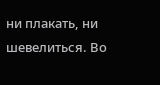ни плакать, ни шевелиться. Во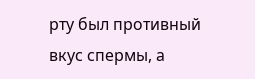рту был противный вкус спермы, а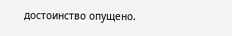достоинство опущено.